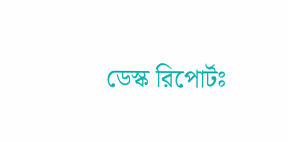ডেস্ক রিপোর্টঃ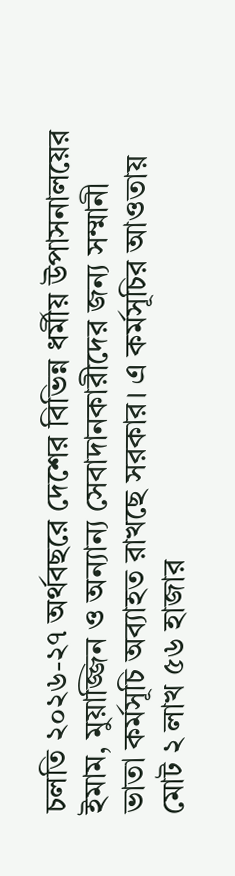চলতি ২০২৬-২৭ অর্থবছরে দেশের বিভিন্ন ধর্মীয় উপাসনালয়ের ইমাম, মুয়াজ্জিন ও অন্যান্য সেবাদানকারীদের জন্য সম্মানী ভাতা কর্মসূচি অব্যাহত রাখছে সরকার। এ কর্মসূচির আওতায় মোট ২ লাখ ৫৬ হাজার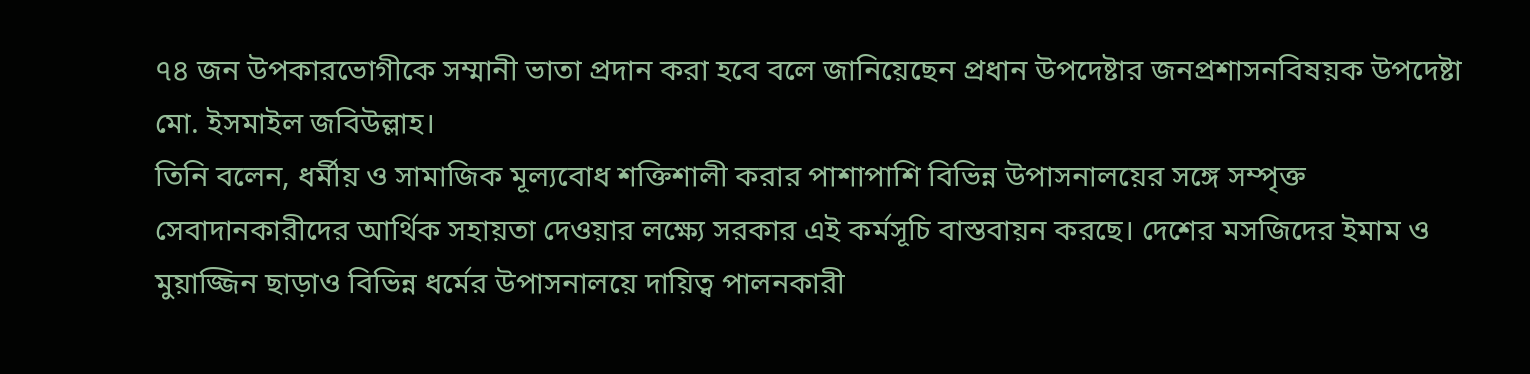৭৪ জন উপকারভোগীকে সম্মানী ভাতা প্রদান করা হবে বলে জানিয়েছেন প্রধান উপদেষ্টার জনপ্রশাসনবিষয়ক উপদেষ্টা মো. ইসমাইল জবিউল্লাহ।
তিনি বলেন, ধর্মীয় ও সামাজিক মূল্যবোধ শক্তিশালী করার পাশাপাশি বিভিন্ন উপাসনালয়ের সঙ্গে সম্পৃক্ত সেবাদানকারীদের আর্থিক সহায়তা দেওয়ার লক্ষ্যে সরকার এই কর্মসূচি বাস্তবায়ন করছে। দেশের মসজিদের ইমাম ও মুয়াজ্জিন ছাড়াও বিভিন্ন ধর্মের উপাসনালয়ে দায়িত্ব পালনকারী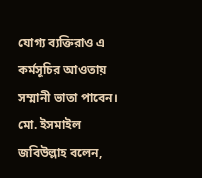যোগ্য ব্যক্তিরাও এ কর্মসূচির আওতায় সম্মানী ভাতা পাবেন।
মো. ইসমাইল জবিউল্লাহ বলেন,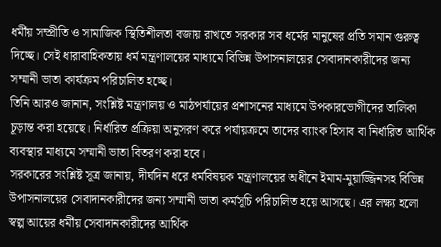ধর্মীয় সম্প্রীতি ও সামাজিক স্থিতিশীলতা বজায় রাখতে সরকার সব ধর্মের মানুষের প্রতি সমান গুরুত্ব দিচ্ছে। সেই ধারাবাহিকতায় ধর্ম মন্ত্রণালয়ের মাধ্যমে বিভিন্ন উপাসনালয়ের সেবাদানকারীদের জন্য সম্মানী ভাতা কার্যক্রম পরিচালিত হচ্ছে।
তিনি আরও জানান, সংশ্লিষ্ট মন্ত্রণালয় ও মাঠপর্যায়ের প্রশাসনের মাধ্যমে উপকারভোগীদের তালিকা চূড়ান্ত করা হয়েছে। নির্ধারিত প্রক্রিয়া অনুসরণ করে পর্যায়ক্রমে তাদের ব্যাংক হিসাব বা নির্ধারিত আর্থিক ব্যবস্থার মাধ্যমে সম্মানী ভাতা বিতরণ করা হবে।
সরকারের সংশ্লিষ্ট সূত্র জানায়, দীর্ঘদিন ধরে ধর্মবিষয়ক মন্ত্রণালয়ের অধীনে ইমাম-মুয়াজ্জিনসহ বিভিন্ন উপাসনালয়ের সেবাদানকারীদের জন্য সম্মানী ভাতা কর্মসূচি পরিচালিত হয়ে আসছে। এর লক্ষ্য হলো স্বল্প আয়ের ধর্মীয় সেবাদানকারীদের আর্থিক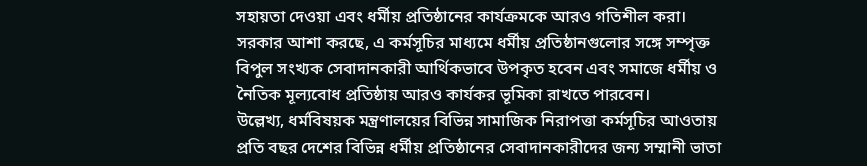সহায়তা দেওয়া এবং ধর্মীয় প্রতিষ্ঠানের কার্যক্রমকে আরও গতিশীল করা।
সরকার আশা করছে, এ কর্মসূচির মাধ্যমে ধর্মীয় প্রতিষ্ঠানগুলোর সঙ্গে সম্পৃক্ত বিপুল সংখ্যক সেবাদানকারী আর্থিকভাবে উপকৃত হবেন এবং সমাজে ধর্মীয় ও নৈতিক মূল্যবোধ প্রতিষ্ঠায় আরও কার্যকর ভূমিকা রাখতে পারবেন।
উল্লেখ্য, ধর্মবিষয়ক মন্ত্রণালয়ের বিভিন্ন সামাজিক নিরাপত্তা কর্মসূচির আওতায় প্রতি বছর দেশের বিভিন্ন ধর্মীয় প্রতিষ্ঠানের সেবাদানকারীদের জন্য সম্মানী ভাতা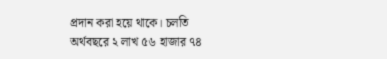প্রদান করা হয়ে থাকে। চলতি অর্থবছরে ২ লাখ ৫৬ হাজার ৭৪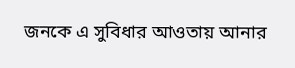জনকে এ সুবিধার আওতায় আনার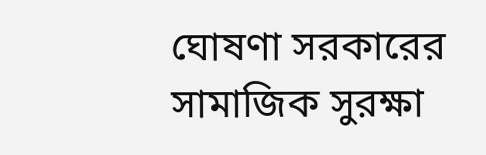ঘোষণা সরকারের সামাজিক সুরক্ষা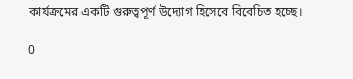কার্যক্রমের একটি গুরুত্বপূর্ণ উদ্যোগ হিসেবে বিবেচিত হচ্ছে।

0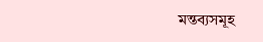মন্তব্যসমূহ